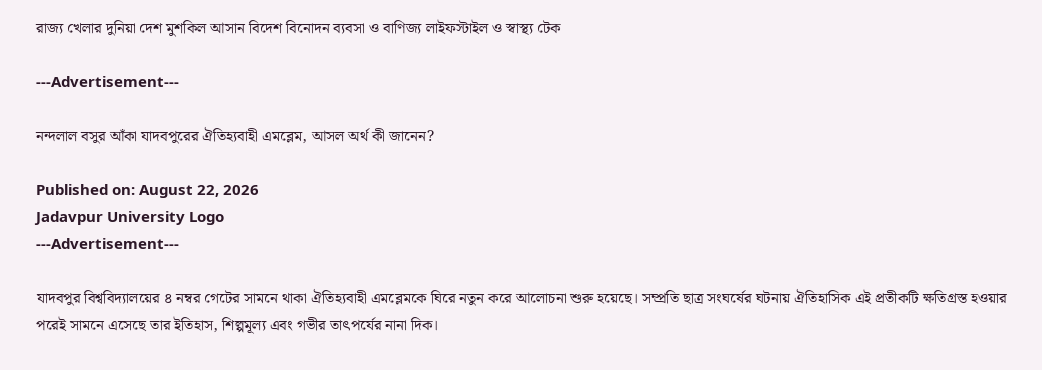রাজ্য খেলার দুনিয়া দেশ মুশকিল আসান বিদেশ বিনোদন ব্যবসা ও বাণিজ্য লাইফস্টাইল ও স্বাস্থ্য টেক

---Advertisement---

নন্দলাল বসুর আঁকা যাদবপুরের ঐতিহ্যবাহী এমব্লেম, আসল অর্থ কী জানেন?

Published on: August 22, 2026
Jadavpur University Logo
---Advertisement---

যাদবপুর বিশ্ববিদ্যালয়ের ৪ নম্বর গেটের সামনে থাকা ঐতিহ্যবাহী এমব্লেমকে ঘিরে নতুন করে আলোচনা শুরু হয়েছে। সম্প্রতি ছাত্র সংঘর্ষের ঘটনায় ঐতিহাসিক এই প্রতীকটি ক্ষতিগ্রস্ত হওয়ার পরেই সামনে এসেছে তার ইতিহাস, শিল্পমূল্য এবং গভীর তাৎপর্যের নানা দিক।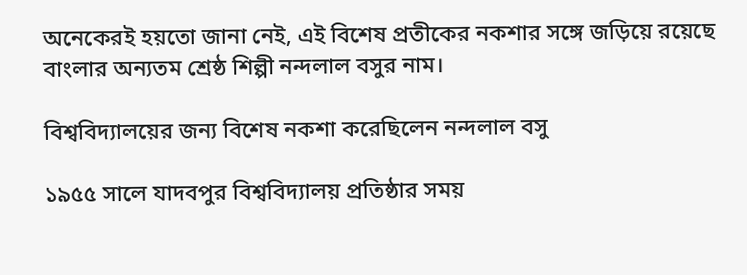অনেকেরই হয়তো জানা নেই, এই বিশেষ প্রতীকের নকশার সঙ্গে জড়িয়ে রয়েছে বাংলার অন্যতম শ্রেষ্ঠ শিল্পী নন্দলাল বসুর নাম।

বিশ্ববিদ্যালয়ের জন্য বিশেষ নকশা করেছিলেন নন্দলাল বসু

১৯৫৫ সালে যাদবপুর বিশ্ববিদ্যালয় প্রতিষ্ঠার সময়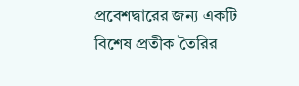প্রবেশদ্বারের জন্য একটি বিশেষ প্রতীক তৈরির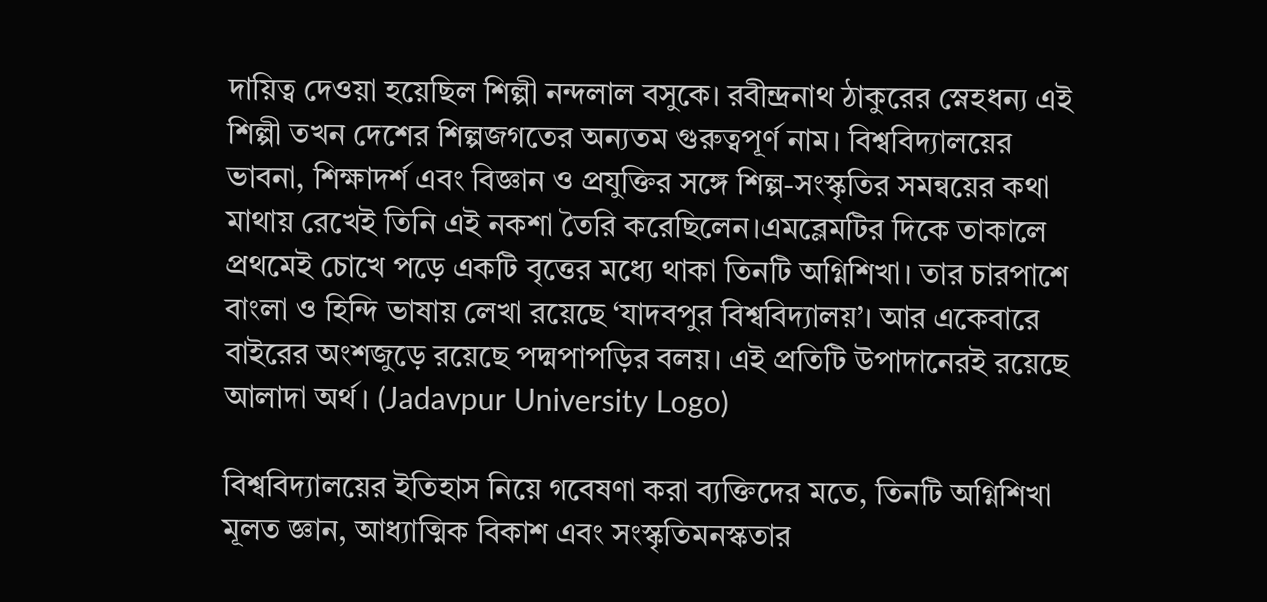দায়িত্ব দেওয়া হয়েছিল শিল্পী নন্দলাল বসুকে। রবীন্দ্রনাথ ঠাকুরের স্নেহধন্য এই শিল্পী তখন দেশের শিল্পজগতের অন্যতম গুরুত্বপূর্ণ নাম। বিশ্ববিদ্যালয়ের ভাবনা, শিক্ষাদর্শ এবং বিজ্ঞান ও প্রযুক্তির সঙ্গে শিল্প-সংস্কৃতির সমন্বয়ের কথা মাথায় রেখেই তিনি এই নকশা তৈরি করেছিলেন।এমব্লেমটির দিকে তাকালে প্রথমেই চোখে পড়ে একটি বৃত্তের মধ্যে থাকা তিনটি অগ্নিশিখা। তার চারপাশে বাংলা ও হিন্দি ভাষায় লেখা রয়েছে ‘যাদবপুর বিশ্ববিদ্যালয়’। আর একেবারে বাইরের অংশজুড়ে রয়েছে পদ্মপাপড়ির বলয়। এই প্রতিটি উপাদানেরই রয়েছে আলাদা অর্থ। (Jadavpur University Logo)

বিশ্ববিদ্যালয়ের ইতিহাস নিয়ে গবেষণা করা ব্যক্তিদের মতে, তিনটি অগ্নিশিখা মূলত জ্ঞান, আধ্যাত্মিক বিকাশ এবং সংস্কৃতিমনস্কতার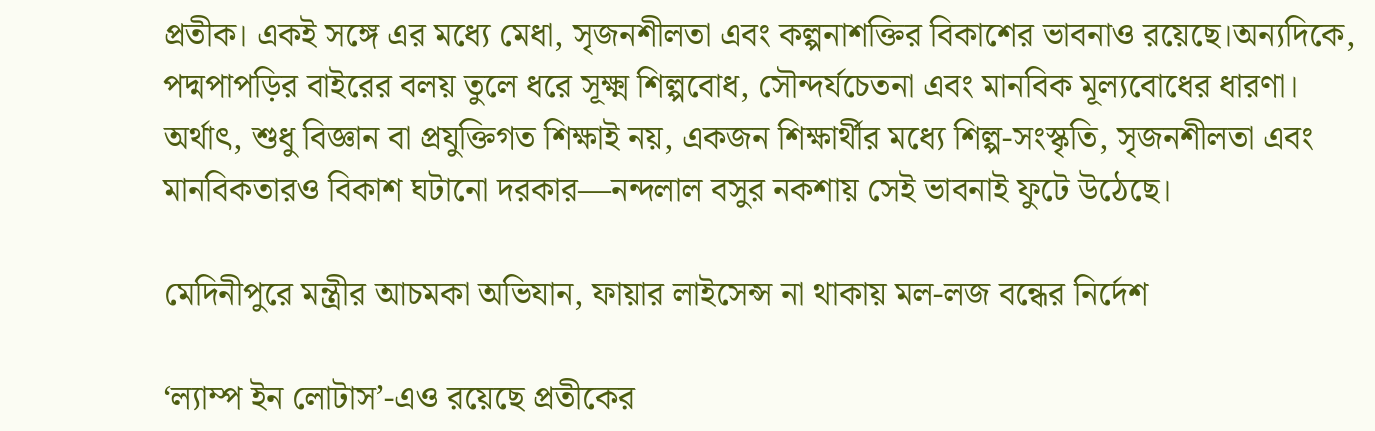প্রতীক। একই সঙ্গে এর মধ্যে মেধা, সৃজনশীলতা এবং কল্পনাশক্তির বিকাশের ভাবনাও রয়েছে।অন্যদিকে, পদ্মপাপড়ির বাইরের বলয় তুলে ধরে সূক্ষ্ম শিল্পবোধ, সৌন্দর্যচেতনা এবং মানবিক মূল্যবোধের ধারণা। অর্থাৎ, শুধু বিজ্ঞান বা প্রযুক্তিগত শিক্ষাই নয়, একজন শিক্ষার্থীর মধ্যে শিল্প-সংস্কৃতি, সৃজনশীলতা এবং মানবিকতারও বিকাশ ঘটানো দরকার—নন্দলাল বসুর নকশায় সেই ভাবনাই ফুটে উঠেছে।

মেদিনীপুরে মন্ত্রীর আচমকা অভিযান, ফায়ার লাইসেন্স না থাকায় মল-লজ বন্ধের নির্দেশ

‘ল্যাম্প ইন লোটাস’-এও রয়েছে প্রতীকের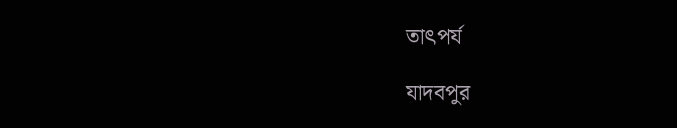তাৎপর্য

যাদবপুর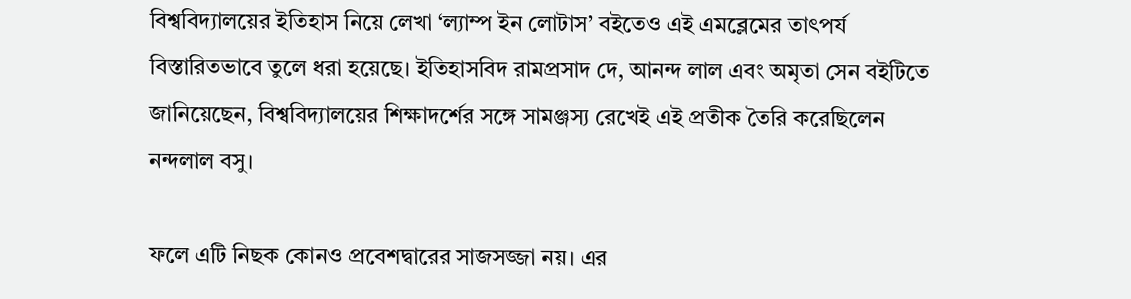বিশ্ববিদ্যালয়ের ইতিহাস নিয়ে লেখা ‘ল্যাম্প ইন লোটাস’ বইতেও এই এমব্লেমের তাৎপর্য বিস্তারিতভাবে তুলে ধরা হয়েছে। ইতিহাসবিদ রামপ্রসাদ দে, আনন্দ লাল এবং অমৃতা সেন বইটিতে জানিয়েছেন, বিশ্ববিদ্যালয়ের শিক্ষাদর্শের সঙ্গে সামঞ্জস্য রেখেই এই প্রতীক তৈরি করেছিলেন নন্দলাল বসু।

ফলে এটি নিছক কোনও প্রবেশদ্বারের সাজসজ্জা নয়। এর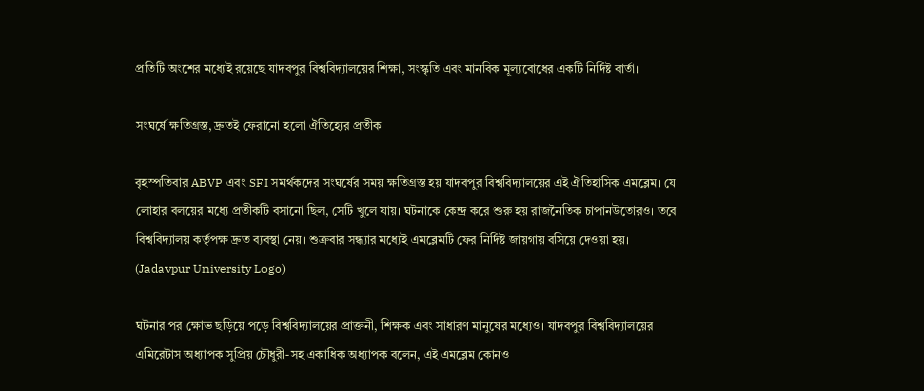প্রতিটি অংশের মধ্যেই রয়েছে যাদবপুর বিশ্ববিদ্যালয়ের শিক্ষা, সংস্কৃতি এবং মানবিক মূল্যবোধের একটি নির্দিষ্ট বার্তা।

সংঘর্ষে ক্ষতিগ্রস্ত, দ্রুতই ফেরানো হলো ঐতিহ্যের প্রতীক

বৃহস্পতিবার ABVP এবং SFI সমর্থকদের সংঘর্ষের সময় ক্ষতিগ্রস্ত হয় যাদবপুর বিশ্ববিদ্যালয়ের এই ঐতিহাসিক এমব্লেম। যে লোহার বলয়ের মধ্যে প্রতীকটি বসানো ছিল, সেটি খুলে যায়। ঘটনাকে কেন্দ্র করে শুরু হয় রাজনৈতিক চাপানউতোরও। তবে বিশ্ববিদ্যালয় কর্তৃপক্ষ দ্রুত ব্যবস্থা নেয়। শুক্রবার সন্ধ্যার মধ্যেই এমব্লেমটি ফের নির্দিষ্ট জায়গায় বসিয়ে দেওয়া হয়। (Jadavpur University Logo)

ঘটনার পর ক্ষোভ ছড়িয়ে পড়ে বিশ্ববিদ্যালয়ের প্রাক্তনী, শিক্ষক এবং সাধারণ মানুষের মধ্যেও। যাদবপুর বিশ্ববিদ্যালয়ের এমিরেটাস অধ্যাপক সুপ্রিয় চৌধুরী-সহ একাধিক অধ্যাপক বলেন, এই এমব্লেম কোনও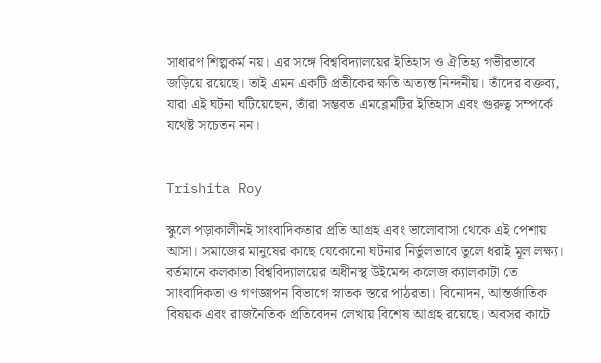সাধারণ শিল্পকর্ম নয়। এর সঙ্গে বিশ্ববিদ্যালয়ের ইতিহাস ও ঐতিহ্য গভীরভাবে জড়িয়ে রয়েছে। তাই এমন একটি প্রতীকের ক্ষতি অত্যন্ত নিন্দনীয়। তাঁদের বক্তব্য, যারা এই ঘটনা ঘটিয়েছেন, তাঁরা সম্ভবত এমব্লেমটির ইতিহাস এবং গুরুত্ব সম্পর্কে যথেষ্ট সচেতন নন।


Trishita Roy

স্কুলে পড়াকালীনই সাংবাদিকতার প্রতি আগ্রহ এবং ভালোবাসা থেকে এই পেশায় আসা। সমাজের মানুষের কাছে যেকোনো ঘটনার নির্ভুলভাবে তুলে ধরাই মূল লক্ষ্য। বর্তমানে কলকাতা বিশ্ববিদ্যালয়ের অধীনস্থ উইমেন্স কলেজ ক্যালকাটা তে সাংবাদিকতা ও গণজ্ঞাপন বিভাগে স্নাতক স্তরে পাঠরতা। বিনোদন, আন্তর্জাতিক বিষয়ক এবং রাজনৈতিক প্রতিবেদন লেখায় বিশেষ আগ্রহ রয়েছে। অবসর কাটে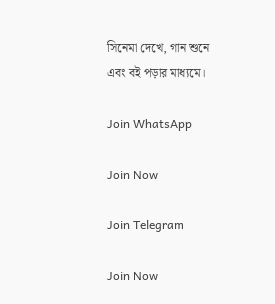সিনেমা দেখে, গান শুনে এবং বই পড়ার মাধ্যমে।

Join WhatsApp

Join Now

Join Telegram

Join Now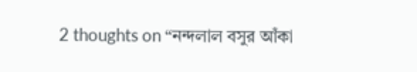2 thoughts on “নন্দলাল বসুর আঁকা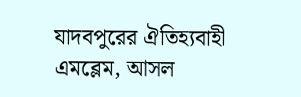যাদবপুরের ঐতিহ্যবাহী এমব্লেম, আসল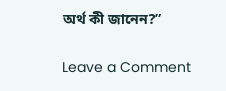অর্থ কী জানেন?”

Leave a Comment